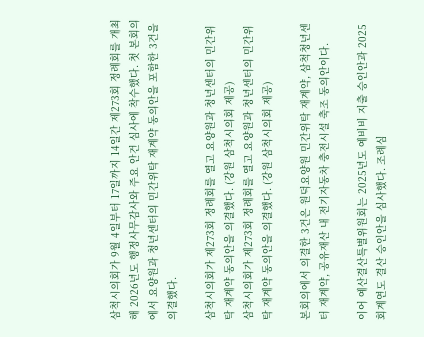삼척시의회가 9월 4일부터 17일까지 14일간 제273회 정례회를 개최해 2026년도 행정사무감사와 주요 안건 심사에 착수했다. 첫 본회의에서 요양원과 청년센터의 민간위탁 재계약 동의안을 포함한 3건을 의결했다.

삼척시의회가 제273회 정례회를 열고 요양원과 청년센터의 민간위탁 재계약 동의안을 의결했다. (강원 삼척시의회 제공)
삼척시의회가 제273회 정례회를 열고 요양원과 청년센터의 민간위탁 재계약 동의안을 의결했다. (강원 삼척시의회 제공)

본회의에서 의결한 3건은 원덕요양원 민간위탁 재계약, 삼척청년센터 재계약, 공유재산 내 전기자동차 충전시설 축조 동의안이다.

이어 예산결산특별위원회는 2025년도 예비비 지출 승인안과 2025회계연도 결산 승인안을 심사했다. 조례심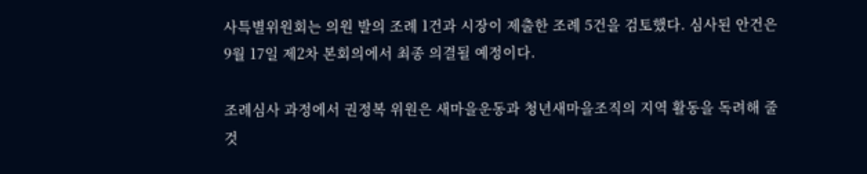사특별위원회는 의원 발의 조례 1건과 시장이 제출한 조례 5건을 검토했다. 심사된 안건은 9월 17일 제2차 본회의에서 최종 의결될 예정이다.

조례심사 과정에서 권정복 위원은 새마을운동과 청년새마을조직의 지역 활동을 독려해 줄 것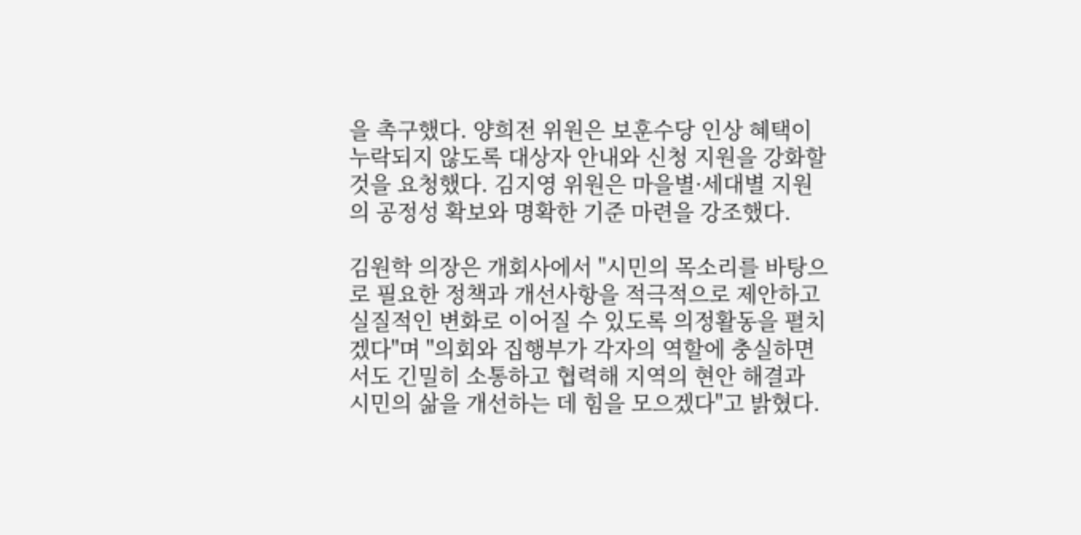을 촉구했다. 양희전 위원은 보훈수당 인상 혜택이 누락되지 않도록 대상자 안내와 신청 지원을 강화할 것을 요청했다. 김지영 위원은 마을별·세대별 지원의 공정성 확보와 명확한 기준 마련을 강조했다.

김원학 의장은 개회사에서 "시민의 목소리를 바탕으로 필요한 정책과 개선사항을 적극적으로 제안하고 실질적인 변화로 이어질 수 있도록 의정활동을 펼치겠다"며 "의회와 집행부가 각자의 역할에 충실하면서도 긴밀히 소통하고 협력해 지역의 현안 해결과 시민의 삶을 개선하는 데 힘을 모으겠다"고 밝혔다.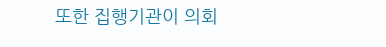또한 집행기관이 의회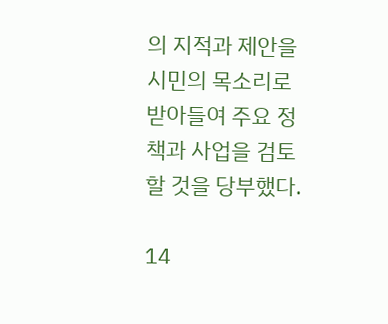의 지적과 제안을 시민의 목소리로 받아들여 주요 정책과 사업을 검토할 것을 당부했다.

14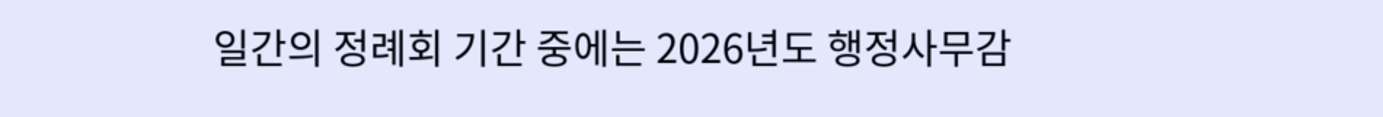일간의 정례회 기간 중에는 2026년도 행정사무감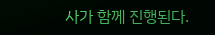사가 함께 진행된다.